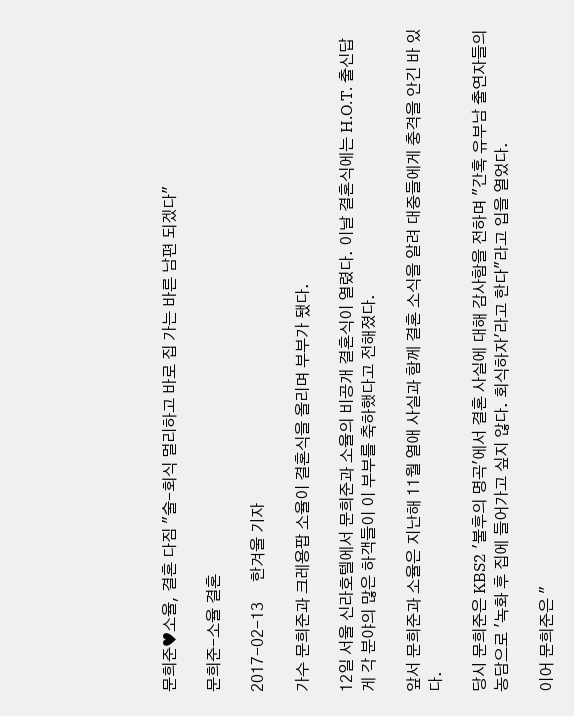문희준♥소율, 결혼 다짐 "술-회식 멀리하고 바로 집 가는 바른 남편 되겠다"

문희준-소율 결혼

2017-02-13     한겨울 기자

가수 문희준과 크레용팝 소율이 결혼식을 올리며 부부가 됐다.

12일 서울 신라호텔에서 문희준과 소율의 비공개 결혼식이 열렸다. 이날 결혼식에는 H.O.T. 출신답게 각 분야의 많은 하객들이 이 부부를 축하했다고 전해졌다.

앞서 문희준과 소율은 지난해 11월 열애 사실과 함께 결혼 소식을 알려 대중들에게 충격을 안긴 바 있다.

당시 문희준은 KBS2 '불후의 명곡'에서 결혼 사실에 대해 감사함을 전하며 "간혹 유부남 출연자들의 농담으로 '녹화 후 집에 들어가고 싶지 않다. 회식하자'라고 한다"라고 입을 열었다.

이어 문희준은 "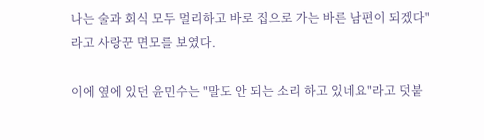나는 술과 회식 모두 멀리하고 바로 집으로 가는 바른 남편이 되겠다"라고 사랑꾼 면모를 보였다.

이에 옆에 있던 윤민수는 "말도 안 되는 소리 하고 있네요"라고 덧붙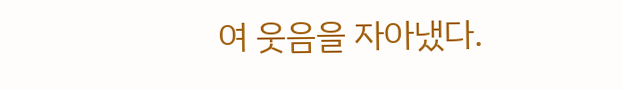여 웃음을 자아냈다.